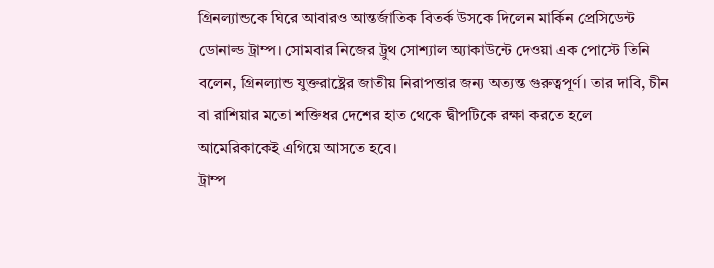গ্রিনল্যান্ডকে ঘিরে আবারও আন্তর্জাতিক বিতর্ক উসকে দিলেন মার্কিন প্রেসিডেন্ট ডোনাল্ড ট্রাম্প। সোমবার নিজের ট্রুথ সোশ্যাল অ্যাকাউন্টে দেওয়া এক পোস্টে তিনি বলেন, গ্রিনল্যান্ড যুক্তরাষ্ট্রের জাতীয় নিরাপত্তার জন্য অত্যন্ত গুরুত্বপূর্ণ। তার দাবি, চীন বা রাশিয়ার মতো শক্তিধর দেশের হাত থেকে দ্বীপটিকে রক্ষা করতে হলে আমেরিকাকেই এগিয়ে আসতে হবে।
ট্রাম্প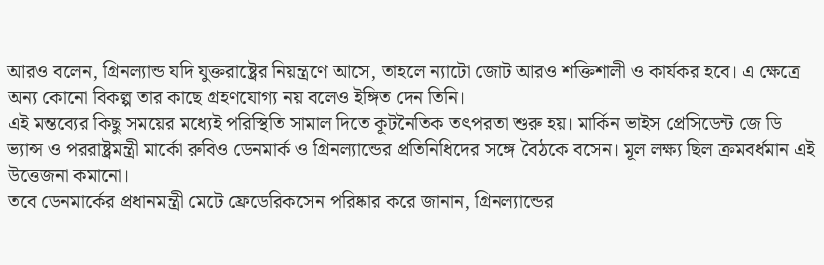আরও বলেন, গ্রিনল্যান্ড যদি যুক্তরাষ্ট্রের নিয়ন্ত্রণে আসে, তাহলে ন্যাটো জোট আরও শক্তিশালী ও কার্যকর হবে। এ ক্ষেত্রে অন্য কোনো বিকল্প তার কাছে গ্রহণযোগ্য নয় বলেও ইঙ্গিত দেন তিনি।
এই মন্তব্যের কিছু সময়ের মধ্যেই পরিস্থিতি সামাল দিতে কূটনৈতিক তৎপরতা শুরু হয়। মার্কিন ভাইস প্রেসিডেন্ট জে ডি ভ্যান্স ও পররাষ্ট্রমন্ত্রী মার্কো রুবিও ডেনমার্ক ও গ্রিনল্যান্ডের প্রতিনিধিদের সঙ্গে বৈঠকে বসেন। মূল লক্ষ্য ছিল ক্রমবর্ধমান এই উত্তেজনা কমানো।
তবে ডেনমার্কের প্রধানমন্ত্রী মেটে ফ্রেডেরিকসেন পরিষ্কার করে জানান, গ্রিনল্যান্ডের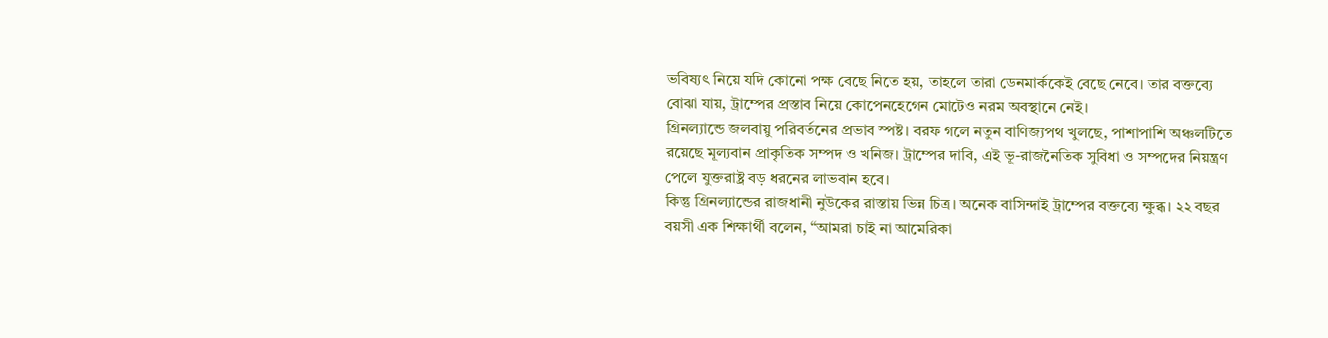ভবিষ্যৎ নিয়ে যদি কোনো পক্ষ বেছে নিতে হয়, তাহলে তারা ডেনমার্ককেই বেছে নেবে। তার বক্তব্যে বোঝা যায়, ট্রাম্পের প্রস্তাব নিয়ে কোপেনহেগেন মোটেও নরম অবস্থানে নেই।
গ্রিনল্যান্ডে জলবায়ু পরিবর্তনের প্রভাব স্পষ্ট। বরফ গলে নতুন বাণিজ্যপথ খুলছে, পাশাপাশি অঞ্চলটিতে রয়েছে মূল্যবান প্রাকৃতিক সম্পদ ও খনিজ। ট্রাম্পের দাবি, এই ভূ-রাজনৈতিক সুবিধা ও সম্পদের নিয়ন্ত্রণ পেলে যুক্তরাষ্ট্র বড় ধরনের লাভবান হবে।
কিন্তু গ্রিনল্যান্ডের রাজধানী নুউকের রাস্তায় ভিন্ন চিত্র। অনেক বাসিন্দাই ট্রাম্পের বক্তব্যে ক্ষুব্ধ। ২২ বছর বয়সী এক শিক্ষার্থী বলেন, “আমরা চাই না আমেরিকা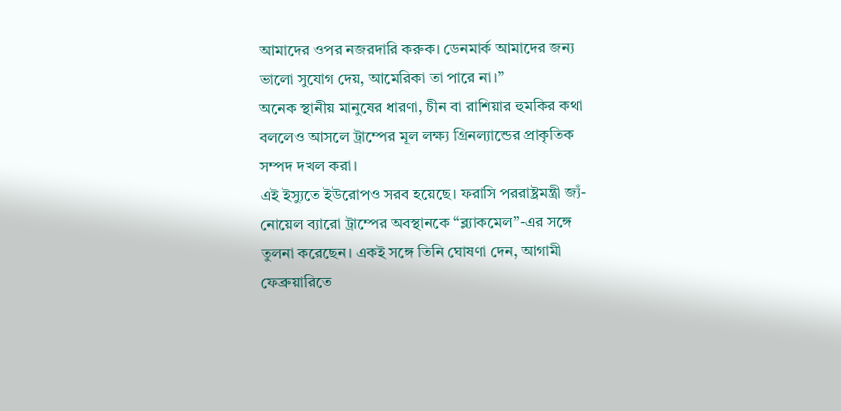আমাদের ওপর নজরদারি করুক। ডেনমার্ক আমাদের জন্য ভালো সুযোগ দেয়, আমেরিকা তা পারে না।”
অনেক স্থানীয় মানুষের ধারণা, চীন বা রাশিয়ার হুমকির কথা বললেও আসলে ট্রাম্পের মূল লক্ষ্য গ্রিনল্যান্ডের প্রাকৃতিক সম্পদ দখল করা।
এই ইস্যুতে ইউরোপও সরব হয়েছে। ফরাসি পররাষ্ট্রমন্ত্রী জ্যঁ-নোয়েল ব্যারো ট্রাম্পের অবস্থানকে “ব্ল্যাকমেল”-এর সঙ্গে তুলনা করেছেন। একই সঙ্গে তিনি ঘোষণা দেন, আগামী ফেব্রুয়ারিতে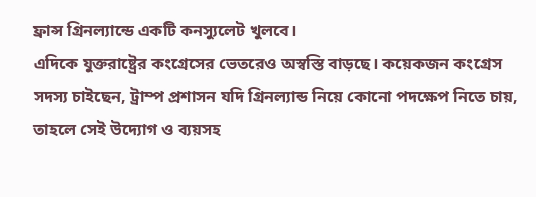ফ্রান্স গ্রিনল্যান্ডে একটি কনস্যুলেট খুলবে।
এদিকে যুক্তরাষ্ট্রের কংগ্রেসের ভেতরেও অস্বস্তি বাড়ছে। কয়েকজন কংগ্রেস সদস্য চাইছেন, ট্রাম্প প্রশাসন যদি গ্রিনল্যান্ড নিয়ে কোনো পদক্ষেপ নিতে চায়, তাহলে সেই উদ্যোগ ও ব্যয়সহ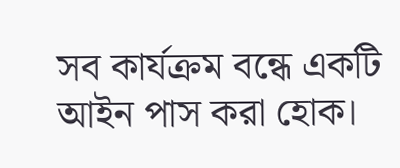সব কার্যক্রম বন্ধে একটি আইন পাস করা হোক।